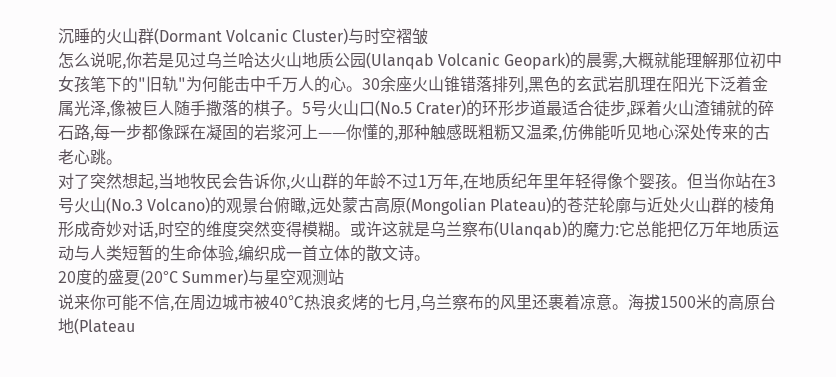沉睡的火山群(Dormant Volcanic Cluster)与时空褶皱
怎么说呢,你若是见过乌兰哈达火山地质公园(Ulanqab Volcanic Geopark)的晨雾,大概就能理解那位初中女孩笔下的"旧轨"为何能击中千万人的心。30余座火山锥错落排列,黑色的玄武岩肌理在阳光下泛着金属光泽,像被巨人随手撒落的棋子。5号火山口(No.5 Crater)的环形步道最适合徒步,踩着火山渣铺就的碎石路,每一步都像踩在凝固的岩浆河上——你懂的,那种触感既粗粝又温柔,仿佛能听见地心深处传来的古老心跳。
对了突然想起,当地牧民会告诉你,火山群的年龄不过1万年,在地质纪年里年轻得像个婴孩。但当你站在3号火山(No.3 Volcano)的观景台俯瞰,远处蒙古高原(Mongolian Plateau)的苍茫轮廓与近处火山群的棱角形成奇妙对话,时空的维度突然变得模糊。或许这就是乌兰察布(Ulanqab)的魔力:它总能把亿万年地质运动与人类短暂的生命体验,编织成一首立体的散文诗。
20度的盛夏(20°C Summer)与星空观测站
说来你可能不信,在周边城市被40℃热浪炙烤的七月,乌兰察布的风里还裹着凉意。海拔1500米的高原台地(Plateau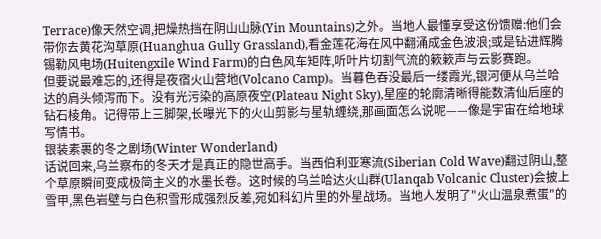Terrace)像天然空调,把燥热挡在阴山山脉(Yin Mountains)之外。当地人最懂享受这份馈赠:他们会带你去黄花沟草原(Huanghua Gully Grassland),看金莲花海在风中翻涌成金色波浪;或是钻进辉腾锡勒风电场(Huitengxile Wind Farm)的白色风车矩阵,听叶片切割气流的簌簌声与云影赛跑。
但要说最难忘的,还得是夜宿火山营地(Volcano Camp)。当暮色吞没最后一缕霞光,银河便从乌兰哈达的肩头倾泻而下。没有光污染的高原夜空(Plateau Night Sky),星座的轮廓清晰得能数清仙后座的钻石棱角。记得带上三脚架,长曝光下的火山剪影与星轨缠绕,那画面怎么说呢——像是宇宙在给地球写情书。
银装素裹的冬之剧场(Winter Wonderland)
话说回来,乌兰察布的冬天才是真正的隐世高手。当西伯利亚寒流(Siberian Cold Wave)翻过阴山,整个草原瞬间变成极简主义的水墨长卷。这时候的乌兰哈达火山群(Ulanqab Volcanic Cluster)会披上雪甲,黑色岩壁与白色积雪形成强烈反差,宛如科幻片里的外星战场。当地人发明了"火山温泉煮蛋"的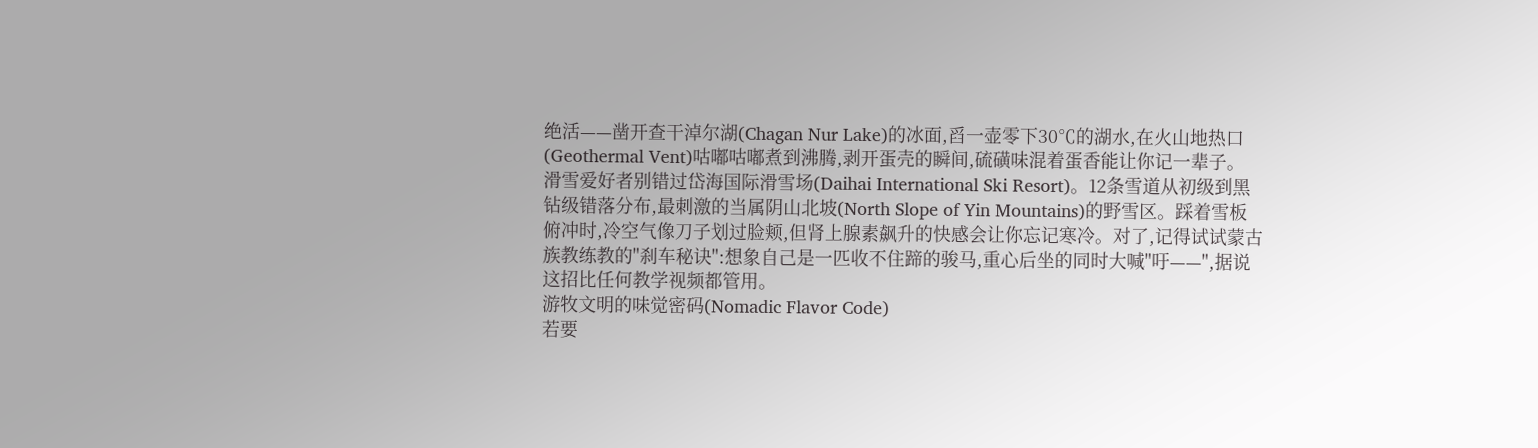绝活——凿开查干淖尔湖(Chagan Nur Lake)的冰面,舀一壶零下30℃的湖水,在火山地热口(Geothermal Vent)咕嘟咕嘟煮到沸腾,剥开蛋壳的瞬间,硫磺味混着蛋香能让你记一辈子。
滑雪爱好者别错过岱海国际滑雪场(Daihai International Ski Resort)。12条雪道从初级到黑钻级错落分布,最刺激的当属阴山北坡(North Slope of Yin Mountains)的野雪区。踩着雪板俯冲时,冷空气像刀子划过脸颊,但肾上腺素飙升的快感会让你忘记寒冷。对了,记得试试蒙古族教练教的"刹车秘诀":想象自己是一匹收不住蹄的骏马,重心后坐的同时大喊"吁——",据说这招比任何教学视频都管用。
游牧文明的味觉密码(Nomadic Flavor Code)
若要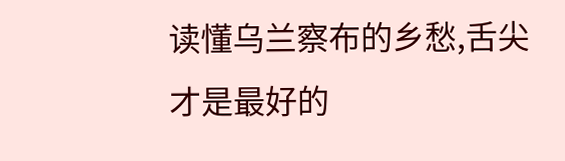读懂乌兰察布的乡愁,舌尖才是最好的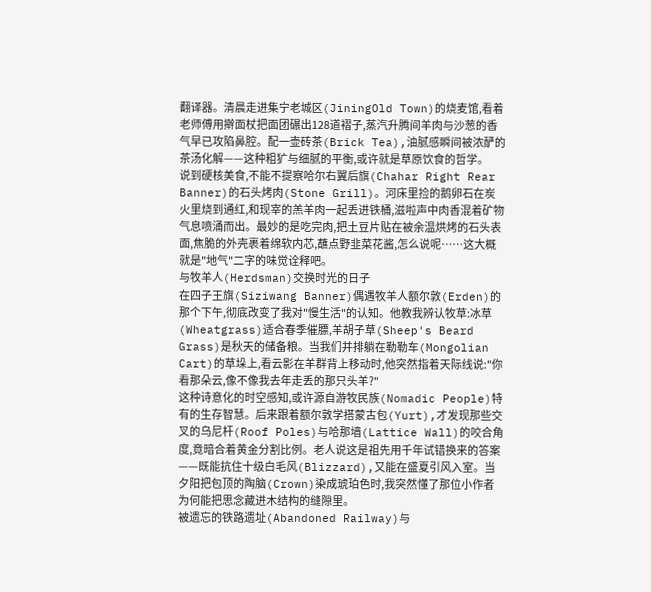翻译器。清晨走进集宁老城区(JiningOld Town)的烧麦馆,看着老师傅用擀面杖把面团碾出128道褶子,蒸汽升腾间羊肉与沙葱的香气早已攻陷鼻腔。配一壶砖茶(Brick Tea),油腻感瞬间被浓酽的茶汤化解——这种粗犷与细腻的平衡,或许就是草原饮食的哲学。
说到硬核美食,不能不提察哈尔右翼后旗(Chahar Right Rear Banner)的石头烤肉(Stone Grill)。河床里捡的鹅卵石在炭火里烧到通红,和现宰的羔羊肉一起丢进铁桶,滋啦声中肉香混着矿物气息喷涌而出。最妙的是吃完肉,把土豆片贴在被余温烘烤的石头表面,焦脆的外壳裹着绵软内芯,蘸点野韭菜花酱,怎么说呢……这大概就是"地气"二字的味觉诠释吧。
与牧羊人(Herdsman)交换时光的日子
在四子王旗(Siziwang Banner)偶遇牧羊人额尔敦(Erden)的那个下午,彻底改变了我对"慢生活"的认知。他教我辨认牧草:冰草(Wheatgrass)适合春季催膘,羊胡子草(Sheep's Beard Grass)是秋天的储备粮。当我们并排躺在勒勒车(Mongolian Cart)的草垛上,看云影在羊群背上移动时,他突然指着天际线说:"你看那朵云,像不像我去年走丢的那只头羊?"
这种诗意化的时空感知,或许源自游牧民族(Nomadic People)特有的生存智慧。后来跟着额尔敦学搭蒙古包(Yurt),才发现那些交叉的乌尼杆(Roof Poles)与哈那墙(Lattice Wall)的咬合角度,竟暗合着黄金分割比例。老人说这是祖先用千年试错换来的答案——既能抗住十级白毛风(Blizzard),又能在盛夏引风入室。当夕阳把包顶的陶脑(Crown)染成琥珀色时,我突然懂了那位小作者为何能把思念藏进木结构的缝隙里。
被遗忘的铁路遗址(Abandoned Railway)与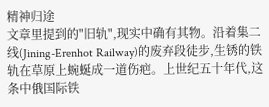精神归途
文章里提到的"旧轨",现实中确有其物。沿着集二线(Jining-Erenhot Railway)的废弃段徒步,生锈的铁轨在草原上蜿蜒成一道伤疤。上世纪五十年代,这条中俄国际铁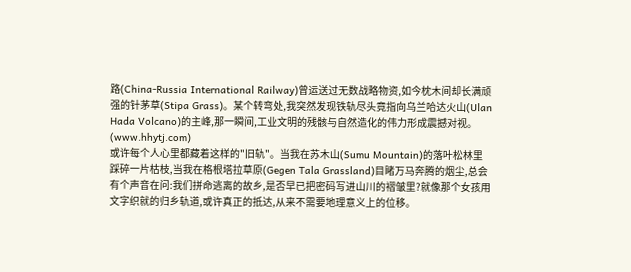路(China-Russia International Railway)曾运送过无数战略物资,如今枕木间却长满顽强的针茅草(Stipa Grass)。某个转弯处,我突然发现铁轨尽头竟指向乌兰哈达火山(Ulan Hada Volcano)的主峰,那一瞬间,工业文明的残骸与自然造化的伟力形成震撼对视。 (www.hhytj.com)
或许每个人心里都藏着这样的"旧轨"。当我在苏木山(Sumu Mountain)的落叶松林里踩碎一片枯枝,当我在格根塔拉草原(Gegen Tala Grassland)目睹万马奔腾的烟尘,总会有个声音在问:我们拼命逃离的故乡,是否早已把密码写进山川的褶皱里?就像那个女孩用文字织就的归乡轨道,或许真正的抵达,从来不需要地理意义上的位移。